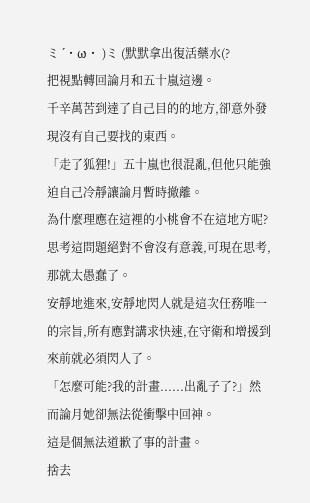ミ ´・ω・ )ミ (默默拿出復活藥水(?
把視點轉回論月和五十嵐這邊。
千辛萬苦到達了自己目的的地方,卻意外發現沒有自己要找的東西。
「走了狐狸!」五十嵐也很混亂,但他只能強迫自己冷靜讓論月暫時撤離。
為什麼理應在這裡的小桃會不在這地方呢?思考這問題絕對不會沒有意義,可現在思考,那就太愚蠢了。
安靜地進來,安靜地閃人就是這次任務唯一的宗旨,所有應對講求快速,在守衛和增援到來前就必須閃人了。
「怎麼可能?我的計畫......出亂子了?」然而論月她卻無法從衝擊中回神。
這是個無法道歉了事的計畫。
捨去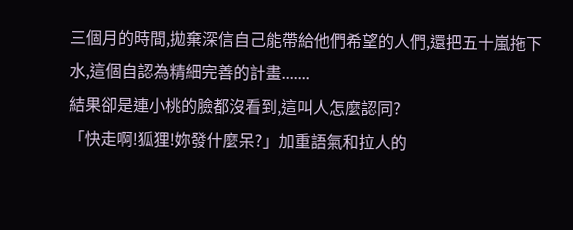三個月的時間,拋棄深信自己能帶給他們希望的人們,還把五十嵐拖下水,這個自認為精細完善的計畫.......
結果卻是連小桃的臉都沒看到,這叫人怎麼認同?
「快走啊!狐狸!妳發什麼呆?」加重語氣和拉人的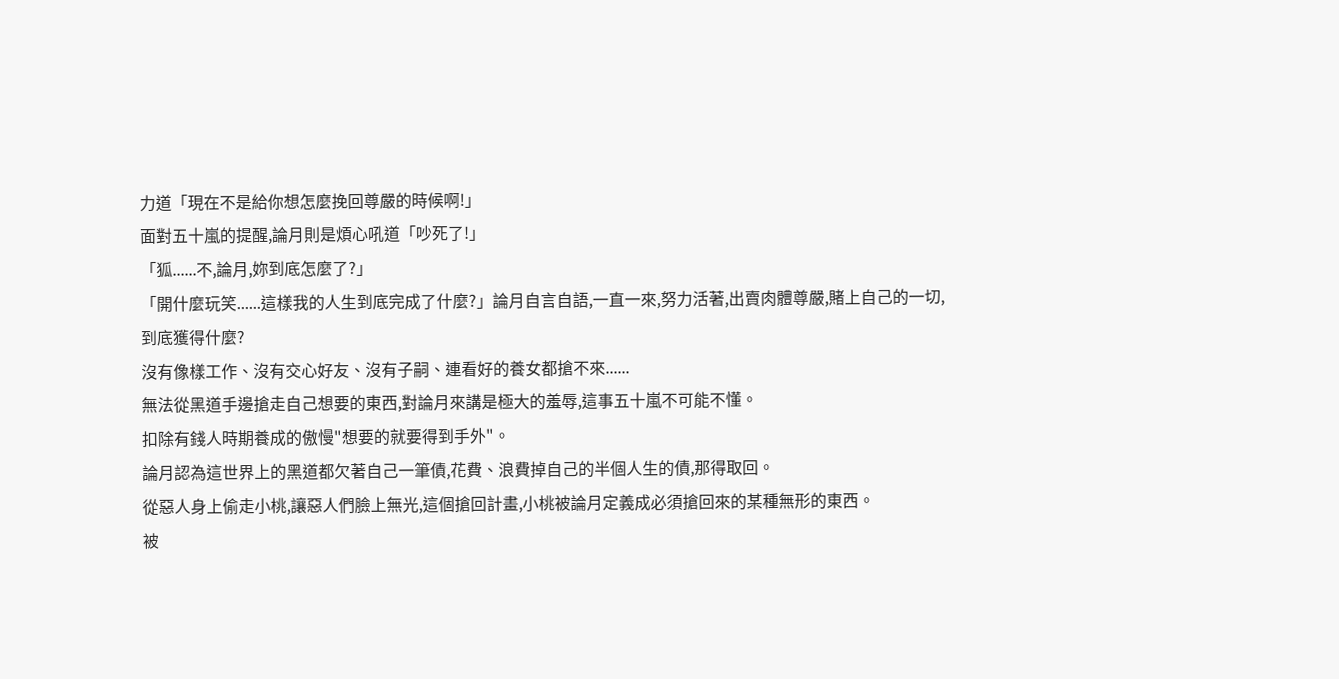力道「現在不是給你想怎麼挽回尊嚴的時候啊!」
面對五十嵐的提醒,論月則是煩心吼道「吵死了!」
「狐......不,論月,妳到底怎麼了?」
「開什麼玩笑......這樣我的人生到底完成了什麼?」論月自言自語,一直一來,努力活著,出賣肉體尊嚴,賭上自己的一切,到底獲得什麼?
沒有像樣工作、沒有交心好友、沒有子嗣、連看好的養女都搶不來......
無法從黑道手邊搶走自己想要的東西,對論月來講是極大的羞辱,這事五十嵐不可能不懂。
扣除有錢人時期養成的傲慢"想要的就要得到手外"。
論月認為這世界上的黑道都欠著自己一筆債,花費、浪費掉自己的半個人生的債,那得取回。
從惡人身上偷走小桃,讓惡人們臉上無光,這個搶回計畫,小桃被論月定義成必須搶回來的某種無形的東西。
被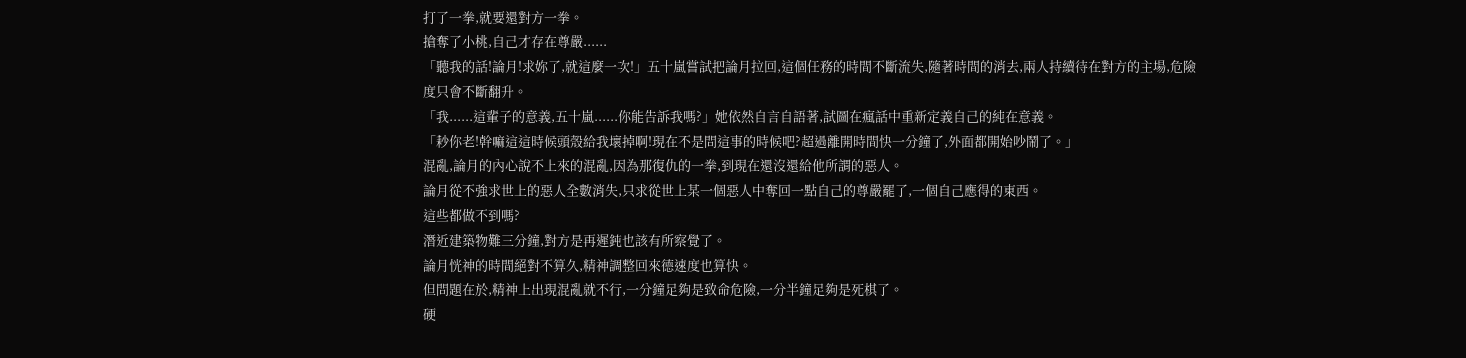打了一拳,就要還對方一拳。
搶奪了小桃,自己才存在尊嚴......
「聽我的話!論月!求妳了,就這麼一次!」五十嵐嘗試把論月拉回,這個任務的時間不斷流失,隨著時間的消去,兩人持續待在對方的主場,危險度只會不斷翻升。
「我......這輩子的意義,五十嵐......你能告訴我嗎?」她依然自言自語著,試圖在瘋話中重新定義自己的純在意義。
「耖你老!幹嘛這這時候頭殼給我壞掉啊!現在不是問這事的時候吧?超過離開時間快一分鐘了,外面都開始吵鬧了。」
混亂,論月的內心說不上來的混亂,因為那復仇的一拳,到現在還沒還給他所謂的惡人。
論月從不強求世上的惡人全數消失,只求從世上某一個惡人中奪回一點自己的尊嚴罷了,一個自己應得的東西。
這些都做不到嗎?
潛近建築物難三分鐘,對方是再遲鈍也該有所察覺了。
論月恍神的時間絕對不算久,精神調整回來德速度也算快。
但問題在於,精神上出現混亂就不行,一分鐘足夠是致命危險,一分半鐘足夠是死棋了。
硬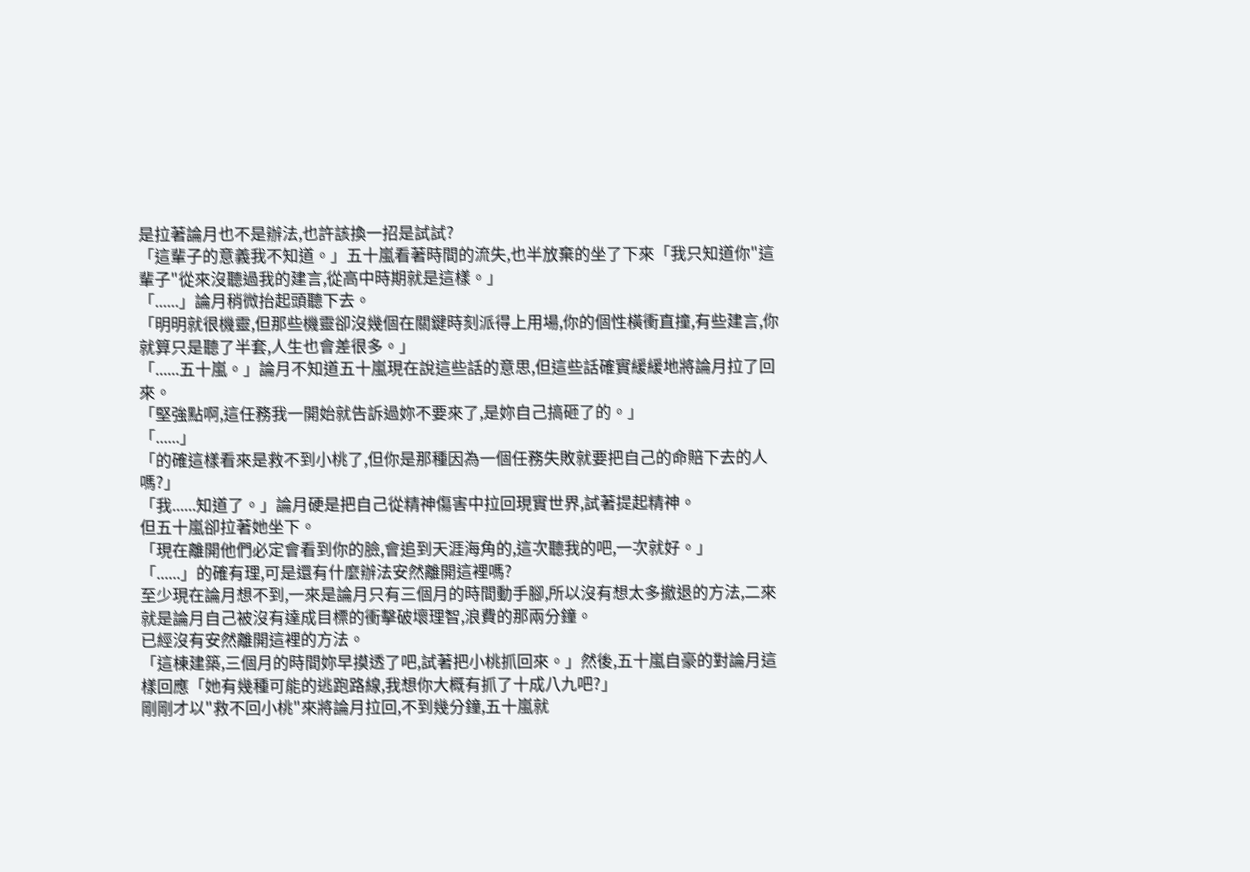是拉著論月也不是辦法,也許該換一招是試試?
「這輩子的意義我不知道。」五十嵐看著時間的流失,也半放棄的坐了下來「我只知道你"這輩子"從來沒聽過我的建言,從高中時期就是這樣。」
「......」論月稍微抬起頭聽下去。
「明明就很機靈,但那些機靈卻沒幾個在關鍵時刻派得上用場,你的個性橫衝直撞,有些建言,你就算只是聽了半套,人生也會差很多。」
「......五十嵐。」論月不知道五十嵐現在說這些話的意思,但這些話確實緩緩地將論月拉了回來。
「堅強點啊,這任務我一開始就告訴過妳不要來了,是妳自己搞砸了的。」
「......」
「的確這樣看來是救不到小桃了,但你是那種因為一個任務失敗就要把自己的命賠下去的人嗎?」
「我......知道了。」論月硬是把自己從精神傷害中拉回現實世界,試著提起精神。
但五十嵐卻拉著她坐下。
「現在離開他們必定會看到你的臉,會追到天涯海角的,這次聽我的吧,一次就好。」
「......」的確有理,可是還有什麼辦法安然離開這裡嗎?
至少現在論月想不到,一來是論月只有三個月的時間動手腳,所以沒有想太多撤退的方法,二來就是論月自己被沒有達成目標的衝擊破壞理智,浪費的那兩分鐘。
已經沒有安然離開這裡的方法。
「這棟建築,三個月的時間妳早摸透了吧,試著把小桃抓回來。」然後,五十嵐自豪的對論月這樣回應「她有幾種可能的逃跑路線,我想你大概有抓了十成八九吧?」
剛剛才以"救不回小桃"來將論月拉回,不到幾分鐘,五十嵐就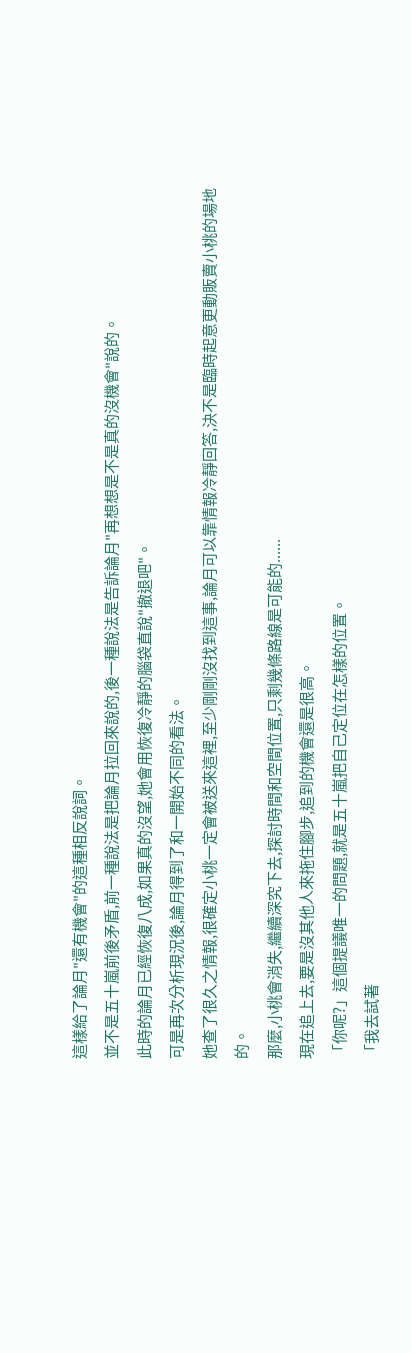這樣給了論月"還有機會"的這種相反說詞。
並不是五十嵐前後矛盾,前一種說法是把論月拉回來說的,後一種說法是告訴論月"再想想是不是真的沒機會"說的。
此時的論月已經恢復八成,如果真的沒望,她會用恢復冷靜的腦袋直說"撤退吧"。
可是再次分析現況後,論月得到了和一開始不同的看法。
她查了很久之情報,很確定小桃一定會被送來這裡,至少剛剛沒找到這事,論月可以靠情報冷靜回答,決不是臨時起意更動販賣小桃的場地的。
那麼,小桃會消失,繼續深究下去,探討時間和空間位置,只剩幾條路線是可能的......
現在追上去,要是沒其他人來拖住腳步,追到的機會還是很高。
「你呢?」這個提議唯一的問題,就是五十嵐把自己定位在怎樣的位置。
「我去試著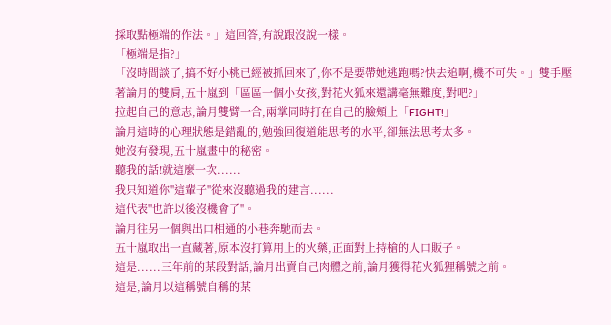採取點極端的作法。」這回答,有說跟沒說一樣。
「極端是指?」
「沒時間談了,搞不好小桃已經被抓回來了,你不是要帶她逃跑嗎?快去追啊,機不可失。」雙手壓著論月的雙肩,五十嵐到「區區一個小女孩,對花火狐來還講毫無難度,對吧?」
拉起自己的意志,論月雙臂一合,兩掌同時打在自己的臉頰上「FIGHT!」
論月這時的心理狀態是錯亂的,勉強回復道能思考的水平,卻無法思考太多。
她沒有發現,五十嵐畫中的秘密。
聽我的話!就這麼一次......
我只知道你"這輩子"從來沒聽過我的建言......
這代表"也許以後沒機會了"。
論月往另一個與出口相通的小巷奔馳而去。
五十嵐取出一直藏著,原本沒打算用上的火藥,正面對上持槍的人口販子。
這是......三年前的某段對話,論月出賣自己肉體之前,論月獲得花火狐狸稱號之前。
這是,論月以這稱號自稱的某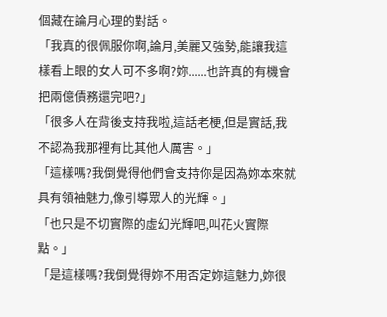個藏在論月心理的對話。
「我真的很佩服你啊,論月,美麗又強勢,能讓我這樣看上眼的女人可不多啊?妳......也許真的有機會把兩億債務還完吧?」
「很多人在背後支持我啦,這話老梗,但是實話,我不認為我那裡有比其他人厲害。」
「這樣嗎?我倒覺得他們會支持你是因為妳本來就具有領袖魅力,像引導眾人的光輝。」
「也只是不切實際的虛幻光輝吧,叫花火實際點。」
「是這樣嗎?我倒覺得妳不用否定妳這魅力,妳很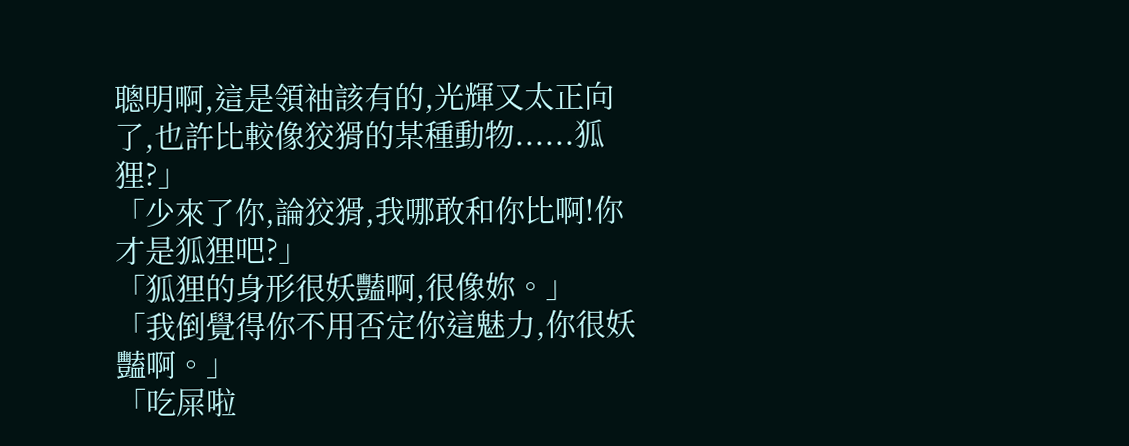聰明啊,這是領袖該有的,光輝又太正向了,也許比較像狡猾的某種動物......狐狸?」
「少來了你,論狡猾,我哪敢和你比啊!你才是狐狸吧?」
「狐狸的身形很妖豔啊,很像妳。」
「我倒覺得你不用否定你這魅力,你很妖豔啊。」
「吃屎啦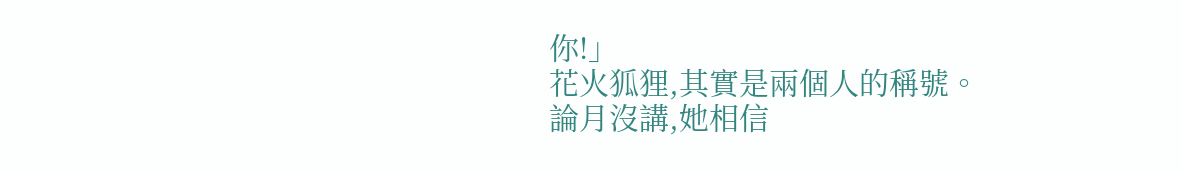你!」
花火狐狸,其實是兩個人的稱號。
論月沒講,她相信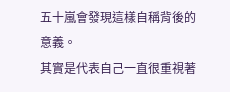五十嵐會發現這樣自稱背後的意義。
其實是代表自己一直很重視著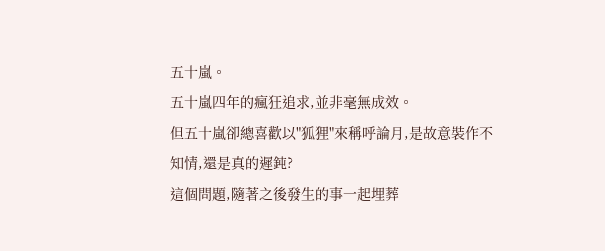五十嵐。
五十嵐四年的瘋狂追求,並非毫無成效。
但五十嵐卻總喜歡以"狐狸"來稱呼論月,是故意裝作不知情,還是真的遲鈍?
這個問題,隨著之後發生的事一起埋葬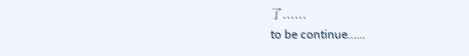了......
to be continue......